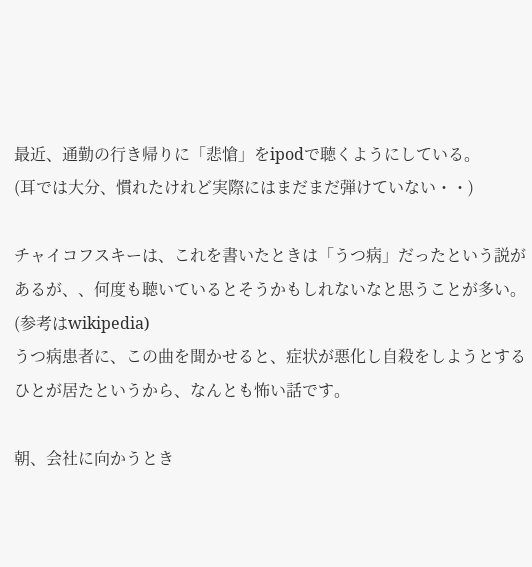最近、通勤の行き帰りに「悲愴」をipodで聴くようにしている。
(耳では大分、慣れたけれど実際にはまだまだ弾けていない・・)

チャイコフスキーは、これを書いたときは「うつ病」だったという説があるが、、何度も聴いているとそうかもしれないなと思うことが多い。(参考はwikipedia)
うつ病患者に、この曲を聞かせると、症状が悪化し自殺をしようとするひとが居たというから、なんとも怖い話です。

朝、会社に向かうとき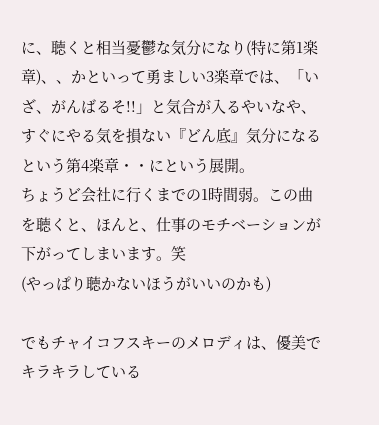に、聴くと相当憂鬱な気分になり(特に第1楽章)、、かといって勇ましい3楽章では、「いざ、がんばるそ!!」と気合が入るやいなや、すぐにやる気を損ない『どん底』気分になるという第4楽章・・にという展開。
ちょうど会社に行くまでの1時間弱。この曲を聴くと、ほんと、仕事のモチベーションが下がってしまいます。笑
(やっぱり聴かないほうがいいのかも)

でもチャイコフスキーのメロディは、優美でキラキラしている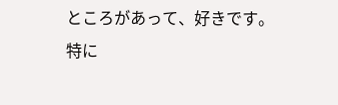ところがあって、好きです。
特に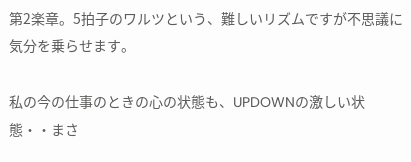第2楽章。5拍子のワルツという、難しいリズムですが不思議に気分を乗らせます。

私の今の仕事のときの心の状態も、UPDOWNの激しい状態・・まさ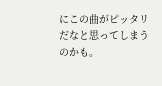にこの曲がピッタリだなと思ってしまうのかも。